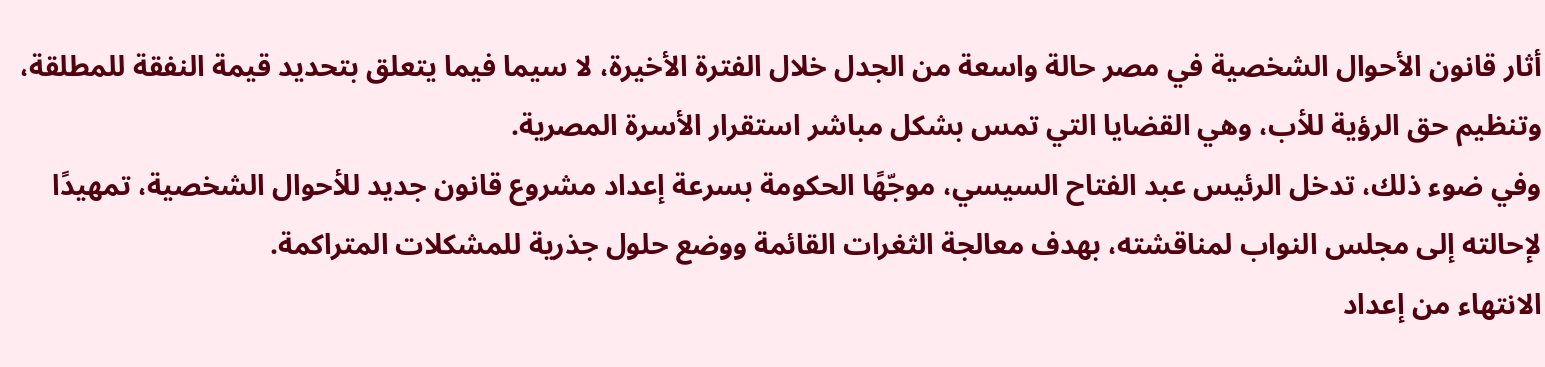أثار قانون الأحوال الشخصية في مصر حالة واسعة من الجدل خلال الفترة الأخيرة، لا سيما فيما يتعلق بتحديد قيمة النفقة للمطلقة، وتنظيم حق الرؤية للأب، وهي القضايا التي تمس بشكل مباشر استقرار الأسرة المصرية.
وفي ضوء ذلك، تدخل الرئيس عبد الفتاح السيسي، موجّهًا الحكومة بسرعة إعداد مشروع قانون جديد للأحوال الشخصية، تمهيدًا لإحالته إلى مجلس النواب لمناقشته، بهدف معالجة الثغرات القائمة ووضع حلول جذرية للمشكلات المتراكمة.
الانتهاء من إعداد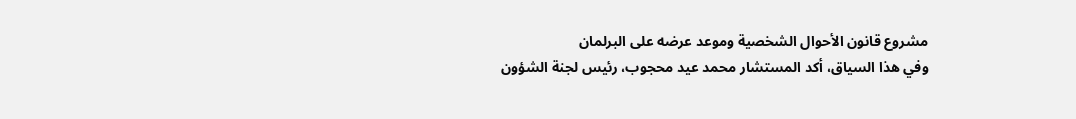مشروع قانون الأحوال الشخصية وموعد عرضه على البرلمان
وفي هذا السياق، أكد المستشار محمد عيد محجوب، رئيس لجنة الشؤون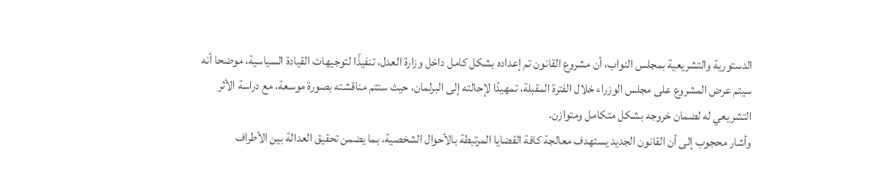الدستورية والتشريعية بمجلس النواب، أن مشروع القانون تم إعداده بشكل كامل داخل وزارة العدل، تنفيذًا لتوجيهات القيادة السياسية، موضحا أنه سيتم عرض المشروع على مجلس الوزراء خلال الفترة المقبلة، تمهيدًا لإحالته إلى البرلمان، حيث ستتم مناقشته بصورة موسعة، مع دراسة الأثر التشريعي له لضمان خروجه بشكل متكامل ومتوازن.
وأشار محجوب إلى أن القانون الجديد يستهدف معالجة كافة القضايا المرتبطة بالأحوال الشخصية، بما يضمن تحقيق العدالة بين الأطراف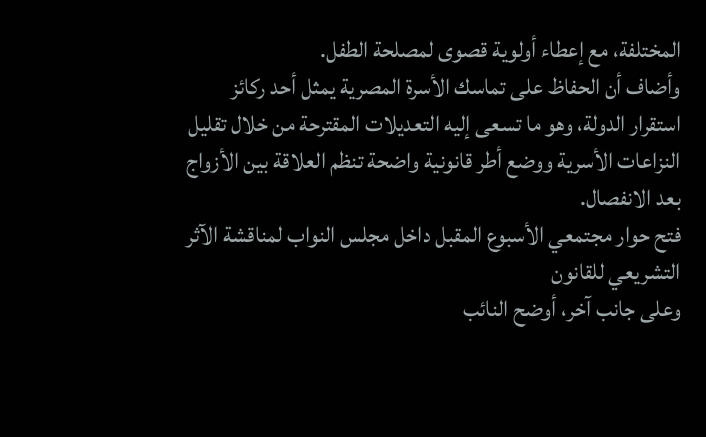المختلفة، مع إعطاء أولوية قصوى لمصلحة الطفل.
وأضاف أن الحفاظ على تماسك الأسرة المصرية يمثل أحد ركائز استقرار الدولة، وهو ما تسعى إليه التعديلات المقترحة من خلال تقليل النزاعات الأسرية ووضع أطر قانونية واضحة تنظم العلاقة بين الأزواج بعد الانفصال.
فتح حوار مجتمعي الأسبوع المقبل داخل مجلس النواب لمناقشة الآثر التشريعي للقانون
وعلى جانب آخر، أوضح النائب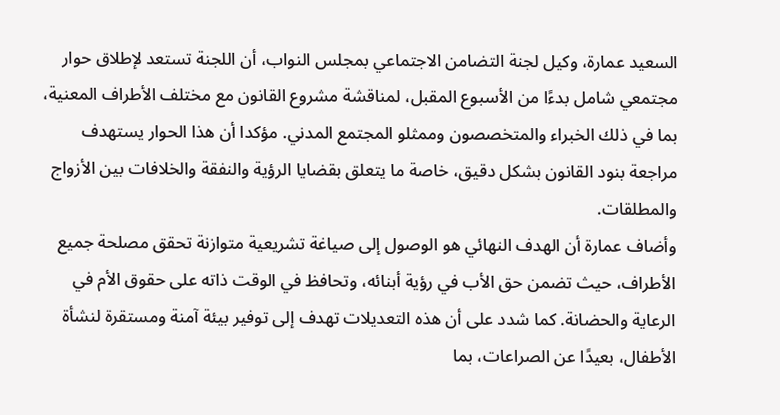السعيد عمارة، وكيل لجنة التضامن الاجتماعي بمجلس النواب، أن اللجنة تستعد لإطلاق حوار مجتمعي شامل بدءًا من الأسبوع المقبل، لمناقشة مشروع القانون مع مختلف الأطراف المعنية، بما في ذلك الخبراء والمتخصصون وممثلو المجتمع المدني. مؤكدا أن هذا الحوار يستهدف مراجعة بنود القانون بشكل دقيق، خاصة ما يتعلق بقضايا الرؤية والنفقة والخلافات بين الأزواج والمطلقات.
وأضاف عمارة أن الهدف النهائي هو الوصول إلى صياغة تشريعية متوازنة تحقق مصلحة جميع الأطراف، حيث تضمن حق الأب في رؤية أبنائه، وتحافظ في الوقت ذاته على حقوق الأم في الرعاية والحضانة. كما شدد على أن هذه التعديلات تهدف إلى توفير بيئة آمنة ومستقرة لنشأة الأطفال، بعيدًا عن الصراعات، بما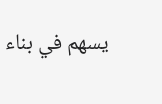يسهم في بناء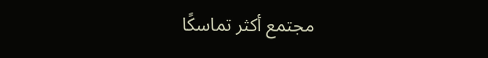مجتمع أكثر تماسكًا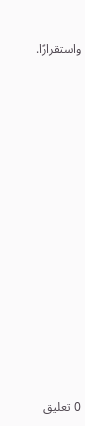واستقرارًا.















0 تعليق